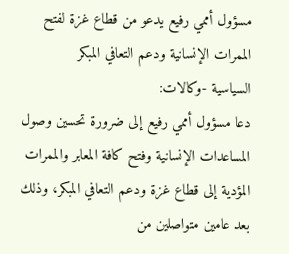مسؤول أممي رفيع يدعو من قطاع غزة لفتح الممرات الإنسانية ودعم التعافي المبكر
السياسية -وكالات:
دعا مسؤول أممي رفيع إلى ضرورة تحسين وصول المساعدات الإنسانية وفتح كافة المعابر والممرات المؤدية إلى قطاع غزة ودعم التعافي المبكر، وذلك بعد عامين متواصلين من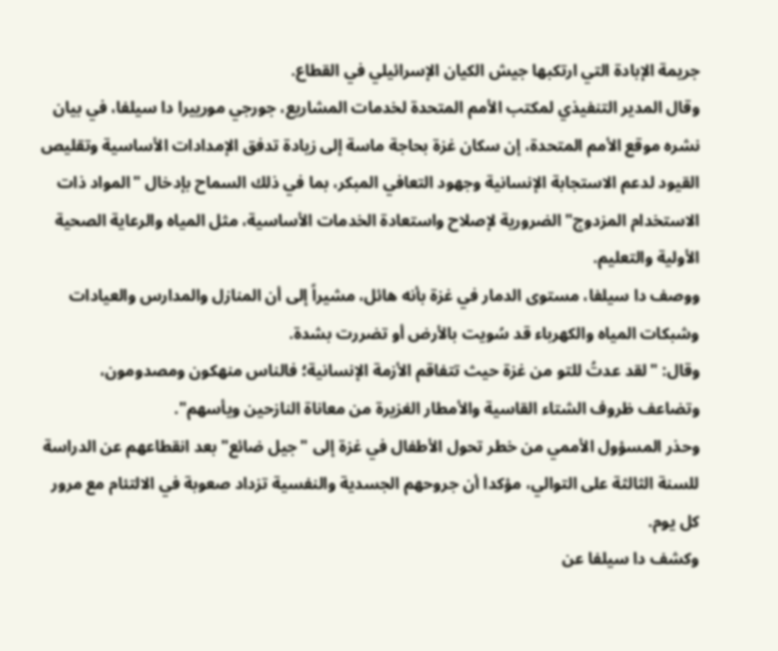جريمة الإبادة التي ارتكبها جيش الكيان الإسرائيلي في القطاع.
وقال المدير التنفيذي لمكتب الأمم المتحدة لخدمات المشاريع، جورجي مورييرا دا سيلفا، في بيان نشره موقع الأمم المتحدة، إن سكان غزة بحاجة ماسة إلى زيادة تدفق الإمدادات الأساسية وتقليص القيود لدعم الاستجابة الإنسانية وجهود التعافي المبكر، بما في ذلك السماح بإدخال "المواد ذات الاستخدام المزدوج" الضرورية لإصلاح واستعادة الخدمات الأساسية، مثل المياه والرعاية الصحية الأولية والتعليم.
ووصف دا سيلفا، مستوى الدمار في غزة بأنه هائل، مشيراً إلى أن المنازل والمدارس والعيادات وشبكات المياه والكهرباء قد سُويت بالأرض أو تضررت بشدة.
وقال: "لقد عدتُ للتو من غزة حيث تتفاقم الأزمة الإنسانية؛ فالناس منهكون ومصدومون، وتضاعف ظروف الشتاء القاسية والأمطار الغزيرة من معاناة النازحين ويأسهم".
وحذر المسؤول الأممي من خطر تحول الأطفال في غزة إلى "جيل ضائع" بعد انقطاعهم عن الدراسة للسنة الثالثة على التوالي، مؤكدا أن جروحهم الجسدية والنفسية تزداد صعوبة في الالتئام مع مرور كل يوم.
وكشف دا سيلفا عن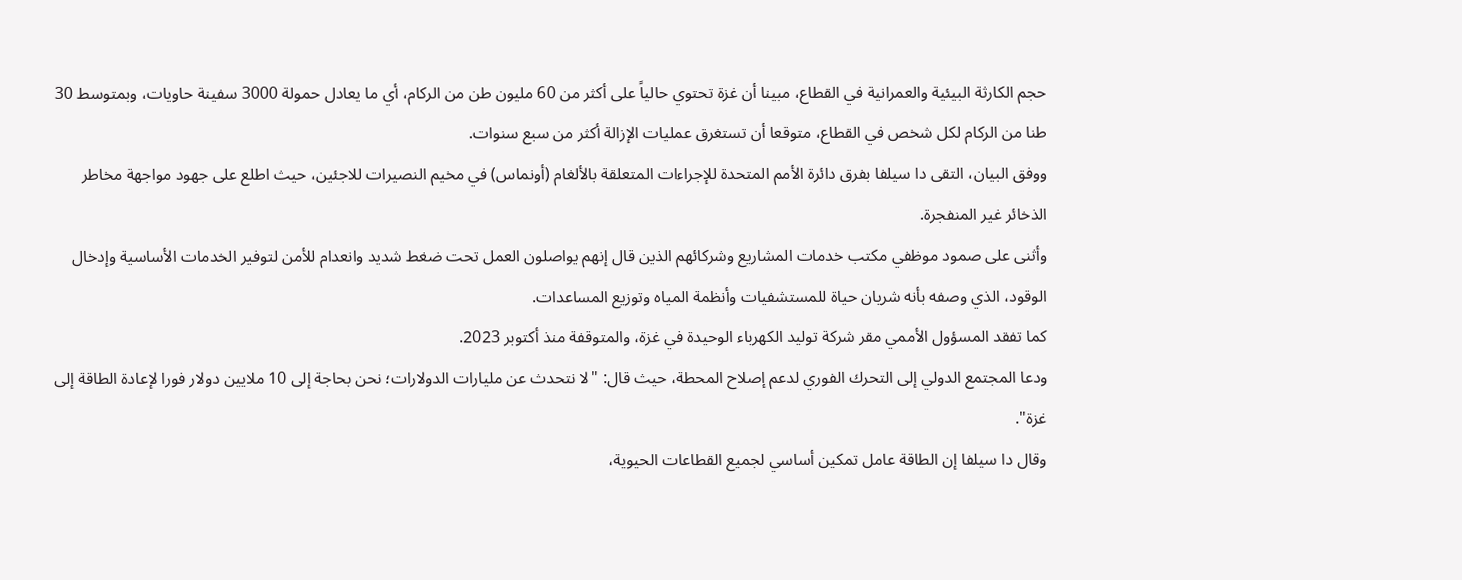حجم الكارثة البيئية والعمرانية في القطاع، مبينا أن غزة تحتوي حالياً على أكثر من 60 مليون طن من الركام، أي ما يعادل حمولة 3000 سفينة حاويات، وبمتوسط 30 طنا من الركام لكل شخص في القطاع، متوقعا أن تستغرق عمليات الإزالة أكثر من سبع سنوات.
ووفق البيان، التقى دا سيلفا بفرق دائرة الأمم المتحدة للإجراءات المتعلقة بالألغام (أونماس) في مخيم النصيرات للاجئين، حيث اطلع على جهود مواجهة مخاطر الذخائر غير المنفجرة.
وأثنى على صمود موظفي مكتب خدمات المشاريع وشركائهم الذين قال إنهم يواصلون العمل تحت ضغط شديد وانعدام للأمن لتوفير الخدمات الأساسية وإدخال الوقود، الذي وصفه بأنه شريان حياة للمستشفيات وأنظمة المياه وتوزيع المساعدات.
كما تفقد المسؤول الأممي مقر شركة توليد الكهرباء الوحيدة في غزة، والمتوقفة منذ أكتوبر 2023.
ودعا المجتمع الدولي إلى التحرك الفوري لدعم إصلاح المحطة، حيث قال: "لا نتحدث عن مليارات الدولارات؛ نحن بحاجة إلى 10 ملايين دولار فورا لإعادة الطاقة إلى غزة".
وقال دا سيلفا إن الطاقة عامل تمكين أساسي لجميع القطاعات الحيوية،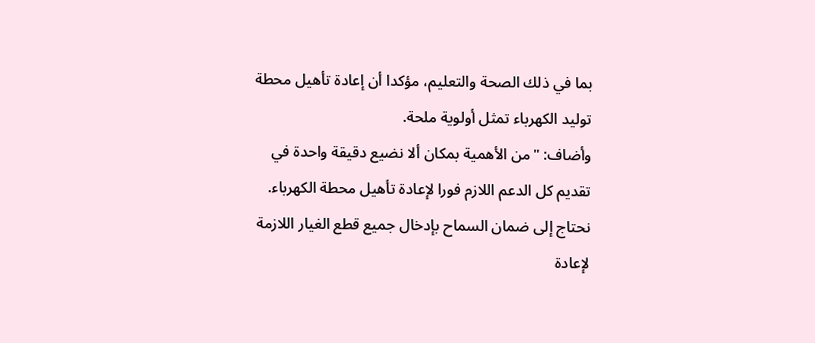بما في ذلك الصحة والتعليم، مؤكدا أن إعادة تأهيل محطة توليد الكهرباء تمثل أولوية ملحة.
وأضاف: "من الأهمية بمكان ألا نضيع دقيقة واحدة في تقديم كل الدعم اللازم فورا لإعادة تأهيل محطة الكهرباء. نحتاج إلى ضمان السماح بإدخال جميع قطع الغيار اللازمة لإعادة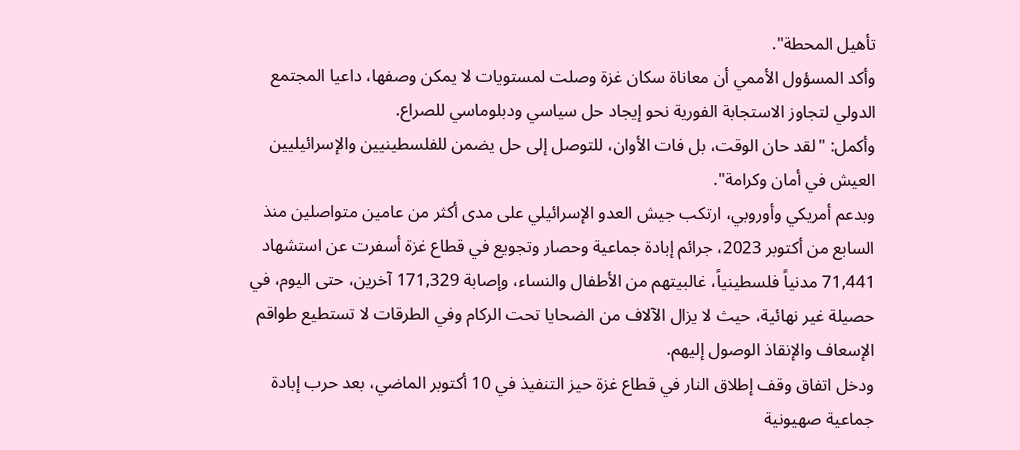تأهيل المحطة".
وأكد المسؤول الأممي أن معاناة سكان غزة وصلت لمستويات لا يمكن وصفها، داعيا المجتمع الدولي لتجاوز الاستجابة الفورية نحو إيجاد حل سياسي ودبلوماسي للصراع.
وأكمل: "لقد حان الوقت، بل فات الأوان، للتوصل إلى حل يضمن للفلسطينيين والإسرائيليين العيش في أمان وكرامة".
وبدعم أمريكي وأوروبي، ارتكب جيش العدو الإسرائيلي على مدى أكثر من عامين متواصلين منذ السابع من أكتوبر 2023، جرائم إبادة جماعية وحصار وتجويع في قطاع غزة أسفرت عن استشهاد 71,441 مدنياً فلسطينياً، غالبيتهم من الأطفال والنساء، وإصابة 171,329 آخرين، حتى اليوم، في حصيلة غير نهائية، حيث لا يزال الآلاف من الضحايا تحت الركام وفي الطرقات لا تستطيع طواقم الإسعاف والإنقاذ الوصول إليهم.
ودخل اتفاق وقف إطلاق النار في قطاع غزة حيز التنفيذ في 10 أكتوبر الماضي، بعد حرب إبادة جماعية صهيونية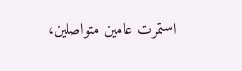استمرت عامين متواصلين،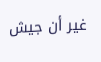غير أن جيش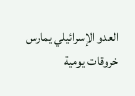العدو الإسرائيلي يمارس خروقات يومية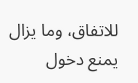للاتفاق، وما يزال يمنع دخول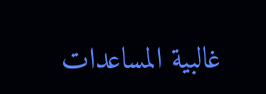غالبية المساعدات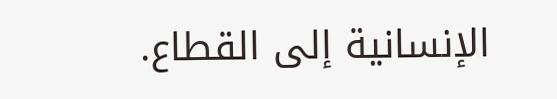الإنسانية إلى القطاع.